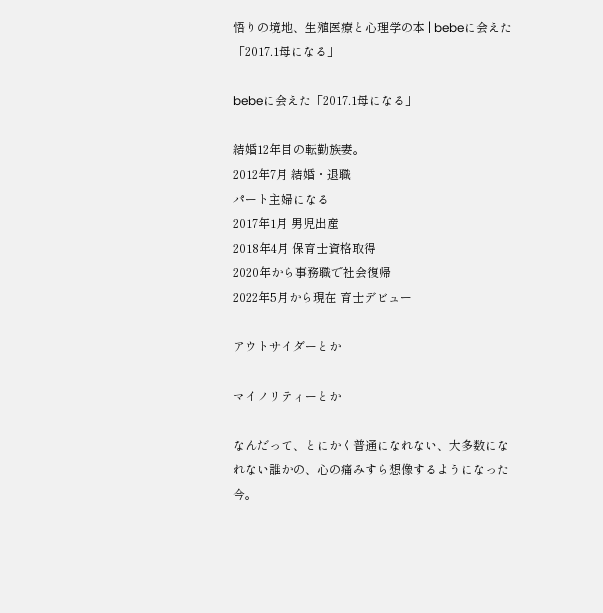悟りの境地、生殖医療と心理学の本 | bebeに会えた「2017.1母になる」

bebeに会えた「2017.1母になる」

結婚12年目の転勤族妻。
2012年7月 結婚・退職
パート主婦になる
2017年1月 男児出産
2018年4月 保育士資格取得
2020年から事務職で社会復帰
2022年5月から現在 育士デビュー

アウトサイダーとか

マイノリティーとか

なんだって、とにかく普通になれない、大多数になれない誰かの、心の痛みすら想像するようになった今。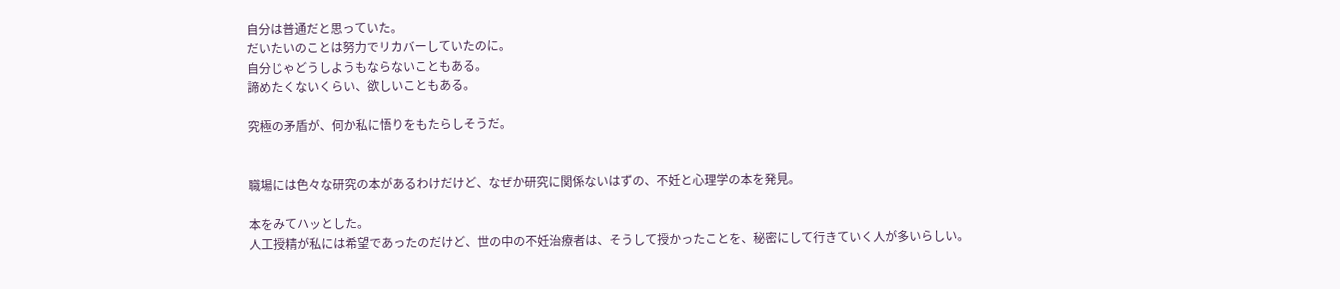自分は普通だと思っていた。
だいたいのことは努力でリカバーしていたのに。
自分じゃどうしようもならないこともある。
諦めたくないくらい、欲しいこともある。

究極の矛盾が、何か私に悟りをもたらしそうだ。


職場には色々な研究の本があるわけだけど、なぜか研究に関係ないはずの、不妊と心理学の本を発見。

本をみてハッとした。
人工授精が私には希望であったのだけど、世の中の不妊治療者は、そうして授かったことを、秘密にして行きていく人が多いらしい。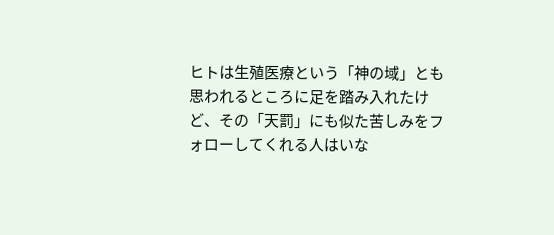ヒトは生殖医療という「神の域」とも思われるところに足を踏み入れたけど、その「天罰」にも似た苦しみをフォローしてくれる人はいな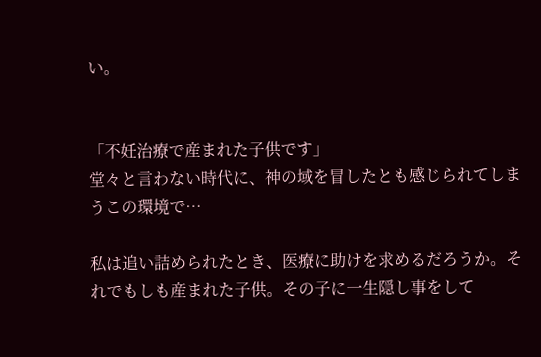い。


「不妊治療で産まれた子供です」
堂々と言わない時代に、神の域を冒したとも感じられてしまうこの環境で…

私は追い詰められたとき、医療に助けを求めるだろうか。それでもしも産まれた子供。その子に一生隠し事をして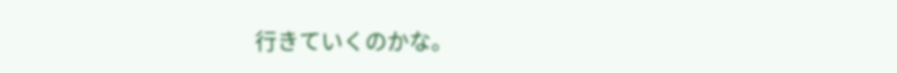行きていくのかな。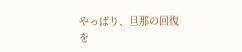やっぱり、旦那の回復を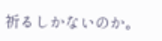祈るしかないのか。